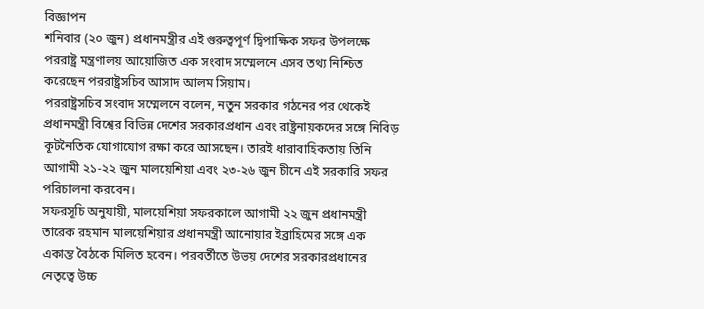বিজ্ঞাপন
শনিবার (২০ জুন) প্রধানমন্ত্রীর এই গুরুত্বপূর্ণ দ্বিপাক্ষিক সফর উপলক্ষে পররাষ্ট্র মন্ত্রণালয় আয়োজিত এক সংবাদ সম্মেলনে এসব তথ্য নিশ্চিত করেছেন পররাষ্ট্রসচিব আসাদ আলম সিয়াম।
পররাষ্ট্রসচিব সংবাদ সম্মেলনে বলেন, নতুন সরকার গঠনের পর থেকেই প্রধানমন্ত্রী বিশ্বের বিভিন্ন দেশের সরকারপ্রধান এবং রাষ্ট্রনায়কদের সঙ্গে নিবিড় কূটনৈতিক যোগাযোগ রক্ষা করে আসছেন। তারই ধারাবাহিকতায় তিনি আগামী ২১-২২ জুন মালয়েশিয়া এবং ২৩-২৬ জুন চীনে এই সরকারি সফর পরিচালনা করবেন।
সফরসূচি অনুযায়ী, মালয়েশিয়া সফরকালে আগামী ২২ জুন প্রধানমন্ত্রী তারেক রহমান মালয়েশিয়ার প্রধানমন্ত্রী আনোয়ার ইব্রাহিমের সঙ্গে এক একান্ত বৈঠকে মিলিত হবেন। পরবর্তীতে উভয় দেশের সরকারপ্রধানের নেতৃত্বে উচ্চ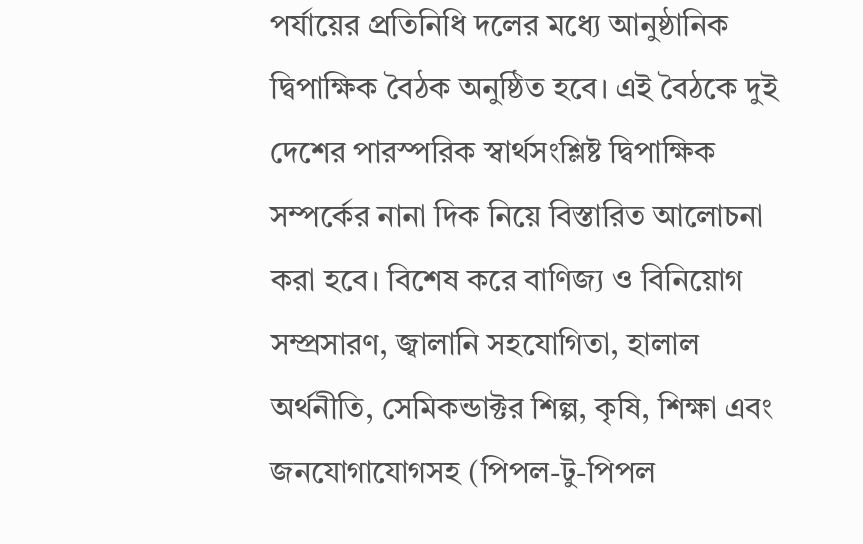পর্যায়ের প্রতিনিধি দলের মধ্যে আনুষ্ঠানিক দ্বিপাক্ষিক বৈঠক অনুষ্ঠিত হবে। এই বৈঠকে দুই দেশের পারস্পরিক স্বার্থসংশ্লিষ্ট দ্বিপাক্ষিক সম্পর্কের নানা দিক নিয়ে বিস্তারিত আলোচনা করা হবে। বিশেষ করে বাণিজ্য ও বিনিয়োগ সম্প্রসারণ, জ্বালানি সহযোগিতা, হালাল অর্থনীতি, সেমিকন্ডাক্টর শিল্প, কৃষি, শিক্ষা এবং জনযোগাযোগসহ (পিপল-টু-পিপল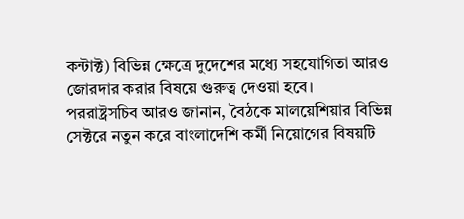কন্টাক্ট) বিভিন্ন ক্ষেত্রে দুদেশের মধ্যে সহযোগিতা আরও জোরদার করার বিষয়ে গুরুত্ব দেওয়া হবে।
পররাষ্ট্রসচিব আরও জানান, বৈঠকে মালয়েশিয়ার বিভিন্ন সেক্টরে নতুন করে বাংলাদেশি কর্মী নিয়োগের বিষয়টি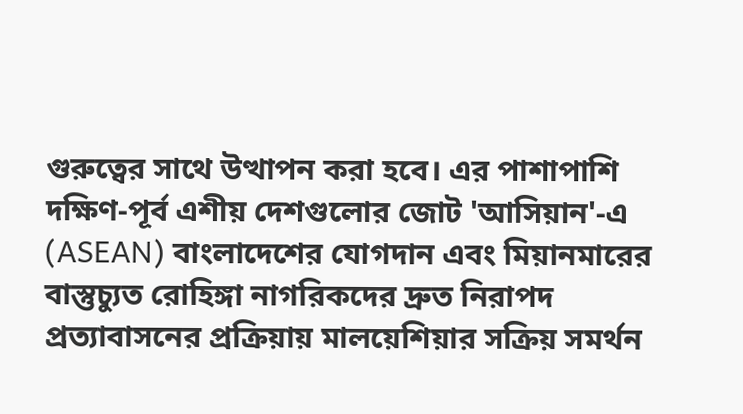গুরুত্বের সাথে উত্থাপন করা হবে। এর পাশাপাশি দক্ষিণ-পূর্ব এশীয় দেশগুলোর জোট 'আসিয়ান'-এ (ASEAN) বাংলাদেশের যোগদান এবং মিয়ানমারের বাস্তুচ্যুত রোহিঙ্গা নাগরিকদের দ্রুত নিরাপদ প্রত্যাবাসনের প্রক্রিয়ায় মালয়েশিয়ার সক্রিয় সমর্থন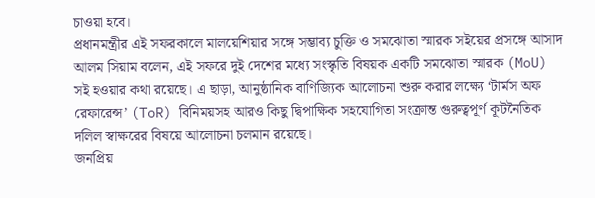চাওয়া হবে।
প্রধানমন্ত্রীর এই সফরকালে মালয়েশিয়ার সঙ্গে সম্ভাব্য চুক্তি ও সমঝোতা স্মারক সইয়ের প্রসঙ্গে আসাদ আলম সিয়াম বলেন, এই সফরে দুই দেশের মধ্যে সংস্কৃতি বিষয়ক একটি সমঝোতা স্মারক (MoU) সই হওয়ার কথা রয়েছে। এ ছাড়া, আনুষ্ঠানিক বাণিজ্যিক আলোচনা শুরু করার লক্ষ্যে ‘টার্মস অফ রেফারেন্স’ (ToR) বিনিময়সহ আরও কিছু দ্বিপাক্ষিক সহযোগিতা সংক্রান্ত গুরুত্বপূর্ণ কূটনৈতিক দলিল স্বাক্ষরের বিষয়ে আলোচনা চলমান রয়েছে।
জনপ্রিয়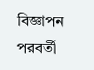বিজ্ঞাপন
পরবর্তী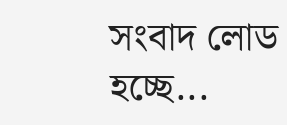সংবাদ লোড হচ্ছে...